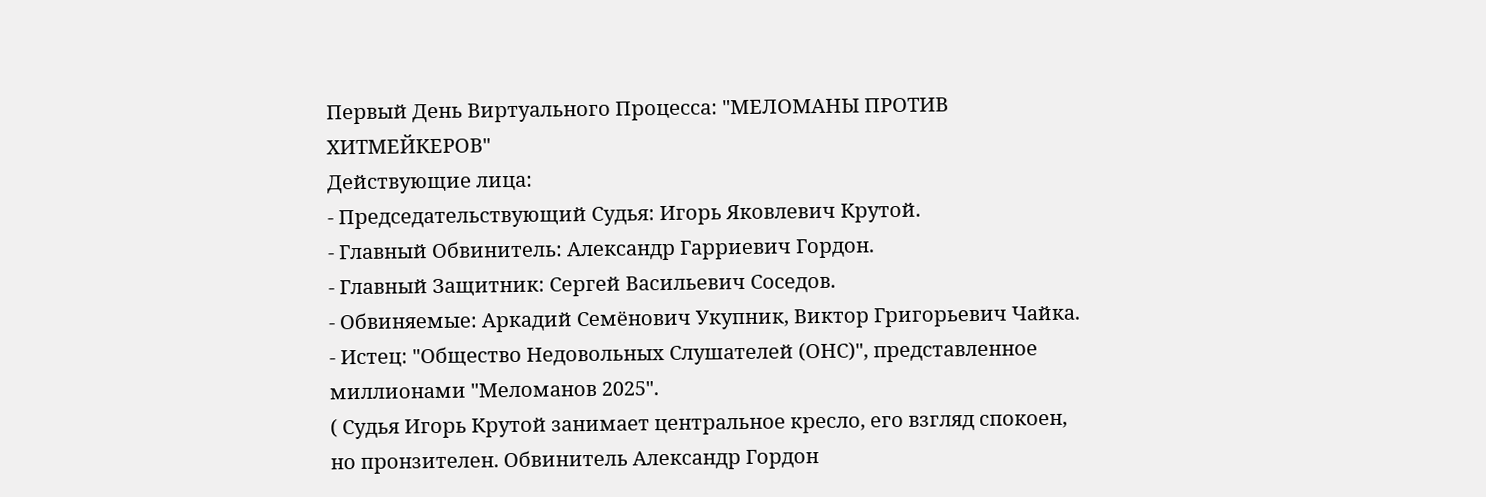Первый День Виртуального Процесса: "МЕЛОМАНЫ ПРОТИВ ХИТМЕЙКЕРОВ"
Действующие лица:
- Председательствующий Судья: Игорь Яковлевич Крутой.
- Главный Обвинитель: Александр Гарриевич Гордон.
- Главный Защитник: Сергей Васильевич Соседов.
- Обвиняемые: Аркадий Семёнович Укупник, Виктор Григорьевич Чайка.
- Истец: "Общество Недовольных Слушателей (ОНС)", представленное миллионами "Меломанов 2025".
( Судья Игорь Крутой занимает центральное кресло, его взгляд спокоен, но пронзителен. Обвинитель Александр Гордон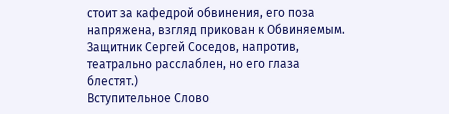стоит за кафедрой обвинения, его поза напряжена, взгляд прикован к Обвиняемым. Защитник Сергей Соседов, напротив, театрально расслаблен, но его глаза блестят.)
Вступительное Слово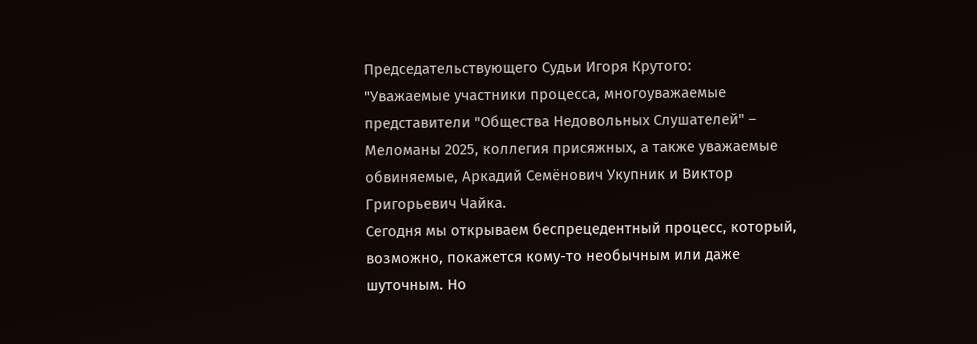Председательствующего Судьи Игоря Крутого:
"Уважаемые участники процесса, многоуважаемые представители "Общества Недовольных Слушателей" – Меломаны 2025, коллегия присяжных, а также уважаемые обвиняемые, Аркадий Семёнович Укупник и Виктор Григорьевич Чайка.
Сегодня мы открываем беспрецедентный процесс, который, возможно, покажется кому-то необычным или даже шуточным. Но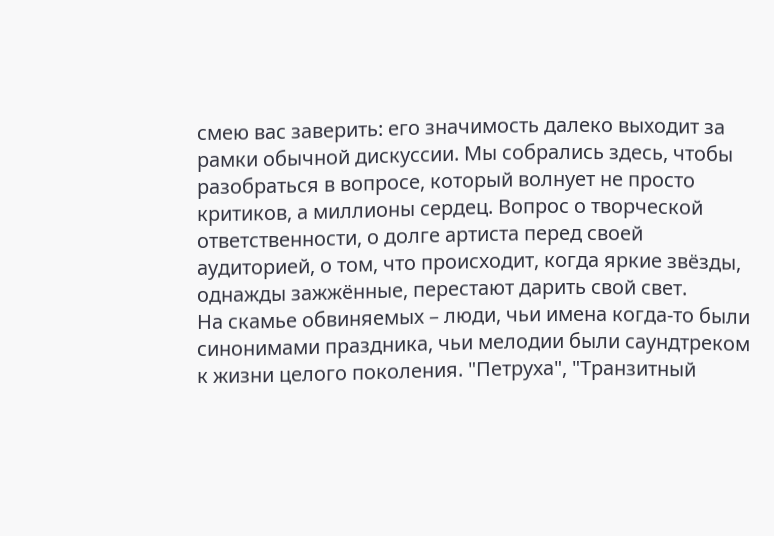смею вас заверить: его значимость далеко выходит за рамки обычной дискуссии. Мы собрались здесь, чтобы разобраться в вопросе, который волнует не просто критиков, а миллионы сердец. Вопрос о творческой ответственности, о долге артиста перед своей аудиторией, о том, что происходит, когда яркие звёзды, однажды зажжённые, перестают дарить свой свет.
На скамье обвиняемых – люди, чьи имена когда-то были синонимами праздника, чьи мелодии были саундтреком к жизни целого поколения. "Петруха", "Транзитный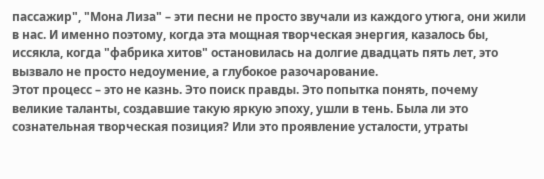пассажир", "Мона Лиза" – эти песни не просто звучали из каждого утюга, они жили в нас. И именно поэтому, когда эта мощная творческая энергия, казалось бы, иссякла, когда "фабрика хитов" остановилась на долгие двадцать пять лет, это вызвало не просто недоумение, а глубокое разочарование.
Этот процесс – это не казнь. Это поиск правды. Это попытка понять, почему великие таланты, создавшие такую яркую эпоху, ушли в тень. Была ли это сознательная творческая позиция? Или это проявление усталости, утраты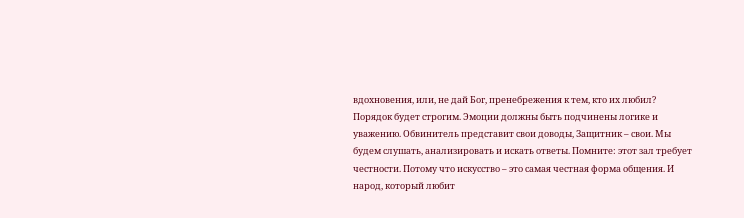вдохновения, или, не дай Бог, пренебрежения к тем, кто их любил?
Порядок будет строгим. Эмоции должны быть подчинены логике и уважению. Обвинитель представит свои доводы, Защитник – свои. Мы будем слушать, анализировать и искать ответы. Помните: этот зал требует честности. Потому что искусство – это самая честная форма общения. И народ, который любит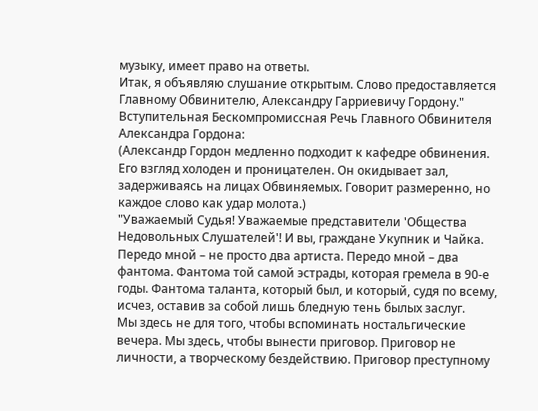музыку, имеет право на ответы.
Итак, я объявляю слушание открытым. Слово предоставляется Главному Обвинителю, Александру Гарриевичу Гордону."
Вступительная Бескомпромиссная Речь Главного Обвинителя Александра Гордона:
(Александр Гордон медленно подходит к кафедре обвинения. Его взгляд холоден и проницателен. Он окидывает зал, задерживаясь на лицах Обвиняемых. Говорит размеренно, но каждое слово как удар молота.)
"Уважаемый Судья! Уважаемые представители 'Общества Недовольных Слушателей'! И вы, граждане Укупник и Чайка.
Передо мной – не просто два артиста. Передо мной – два фантома. Фантома той самой эстрады, которая гремела в 90-е годы. Фантома таланта, который был, и который, судя по всему, исчез, оставив за собой лишь бледную тень былых заслуг.
Мы здесь не для того, чтобы вспоминать ностальгические вечера. Мы здесь, чтобы вынести приговор. Приговор не личности, а творческому бездействию. Приговор преступному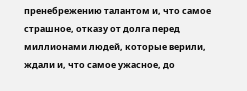пренебрежению талантом и, что самое страшное, отказу от долга перед миллионами людей, которые верили, ждали и, что самое ужасное, до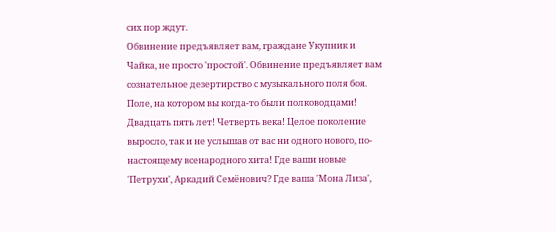сих пор ждут.
Обвинение предъявляет вам, граждане Укупник и Чайка, не просто 'простой'. Обвинение предъявляет вам сознательное дезертирство с музыкального поля боя. Поле, на котором вы когда-то были полководцами!
Двадцать пять лет! Четверть века! Целое поколение выросло, так и не услышав от вас ни одного нового, по-настоящему всенародного хита! Где ваши новые 'Петрухи', Аркадий Семёнович? Где ваша 'Мона Лиза',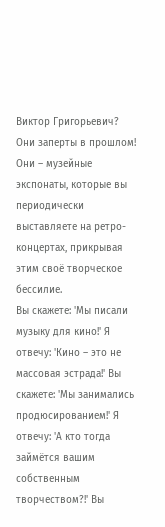Виктор Григорьевич? Они заперты в прошлом! Они – музейные экспонаты, которые вы периодически выставляете на ретро-концертах, прикрывая этим своё творческое бессилие.
Вы скажете: 'Мы писали музыку для кино!' Я отвечу: 'Кино – это не массовая эстрада!' Вы скажете: 'Мы занимались продюсированием!' Я отвечу: 'А кто тогда займётся вашим собственным творчеством?!' Вы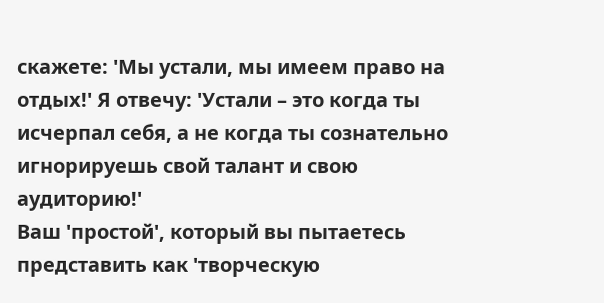скажете: 'Мы устали, мы имеем право на отдых!' Я отвечу: 'Устали – это когда ты исчерпал себя, а не когда ты сознательно игнорируешь свой талант и свою аудиторию!'
Ваш 'простой', который вы пытаетесь представить как 'творческую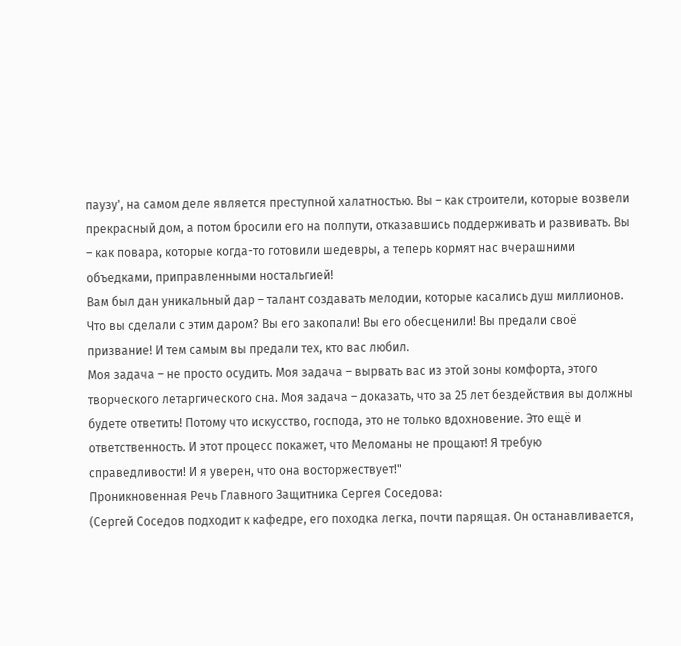паузу', на самом деле является преступной халатностью. Вы – как строители, которые возвели прекрасный дом, а потом бросили его на полпути, отказавшись поддерживать и развивать. Вы – как повара, которые когда-то готовили шедевры, а теперь кормят нас вчерашними объедками, приправленными ностальгией!
Вам был дан уникальный дар – талант создавать мелодии, которые касались душ миллионов. Что вы сделали с этим даром? Вы его закопали! Вы его обесценили! Вы предали своё призвание! И тем самым вы предали тех, кто вас любил.
Моя задача – не просто осудить. Моя задача – вырвать вас из этой зоны комфорта, этого творческого летаргического сна. Моя задача – доказать, что за 25 лет бездействия вы должны будете ответить! Потому что искусство, господа, это не только вдохновение. Это ещё и ответственность. И этот процесс покажет, что Меломаны не прощают! Я требую справедливости! И я уверен, что она восторжествует!"
Проникновенная Речь Главного Защитника Сергея Соседова:
(Сергей Соседов подходит к кафедре, его походка легка, почти парящая. Он останавливается,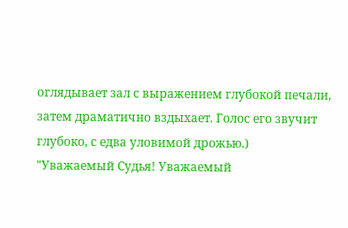оглядывает зал с выражением глубокой печали, затем драматично вздыхает. Голос его звучит глубоко, с едва уловимой дрожью.)
"Уважаемый Судья! Уважаемый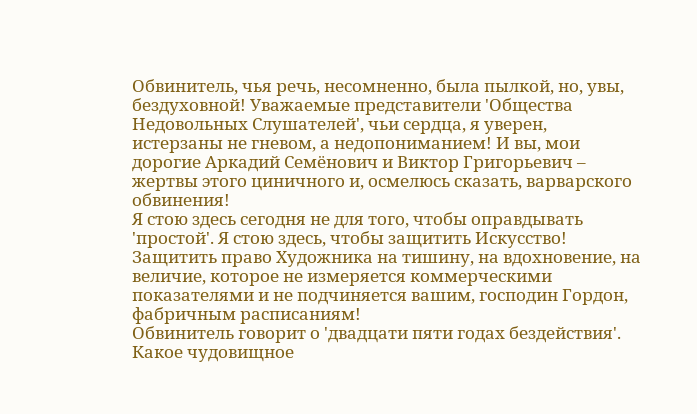Обвинитель, чья речь, несомненно, была пылкой, но, увы, бездуховной! Уважаемые представители 'Общества Недовольных Слушателей', чьи сердца, я уверен, истерзаны не гневом, а недопониманием! И вы, мои дорогие Аркадий Семёнович и Виктор Григорьевич – жертвы этого циничного и, осмелюсь сказать, варварского обвинения!
Я стою здесь сегодня не для того, чтобы оправдывать 'простой'. Я стою здесь, чтобы защитить Искусство! Защитить право Художника на тишину, на вдохновение, на величие, которое не измеряется коммерческими показателями и не подчиняется вашим, господин Гордон, фабричным расписаниям!
Обвинитель говорит о 'двадцати пяти годах бездействия'. Какое чудовищное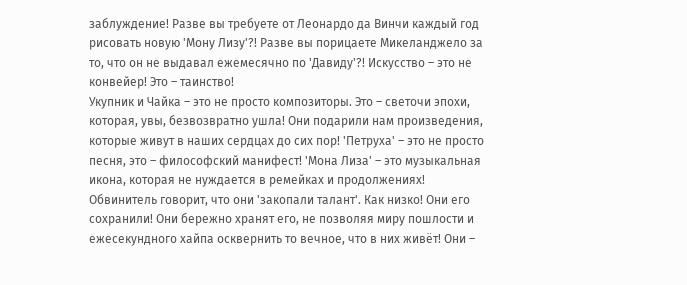заблуждение! Разве вы требуете от Леонардо да Винчи каждый год рисовать новую 'Мону Лизу'?! Разве вы порицаете Микеланджело за то, что он не выдавал ежемесячно по 'Давиду'?! Искусство – это не конвейер! Это – таинство!
Укупник и Чайка – это не просто композиторы. Это – светочи эпохи, которая, увы, безвозвратно ушла! Они подарили нам произведения, которые живут в наших сердцах до сих пор! 'Петруха' – это не просто песня, это – философский манифест! 'Мона Лиза' – это музыкальная икона, которая не нуждается в ремейках и продолжениях!
Обвинитель говорит, что они 'закопали талант'. Как низко! Они его сохранили! Они бережно хранят его, не позволяя миру пошлости и ежесекундного хайпа осквернить то вечное, что в них живёт! Они –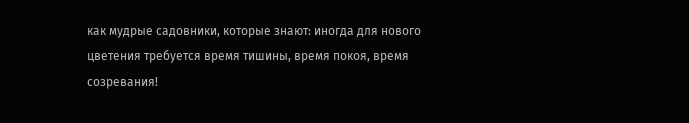как мудрые садовники, которые знают: иногда для нового цветения требуется время тишины, время покоя, время созревания!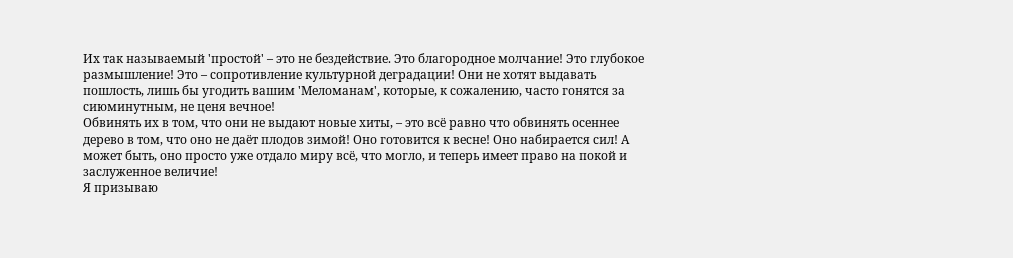Их так называемый 'простой' – это не бездействие. Это благородное молчание! Это глубокое размышление! Это – сопротивление культурной деградации! Они не хотят выдавать пошлость, лишь бы угодить вашим 'Меломанам', которые, к сожалению, часто гонятся за сиюминутным, не ценя вечное!
Обвинять их в том, что они не выдают новые хиты, – это всё равно что обвинять осеннее дерево в том, что оно не даёт плодов зимой! Оно готовится к весне! Оно набирается сил! А может быть, оно просто уже отдало миру всё, что могло, и теперь имеет право на покой и заслуженное величие!
Я призываю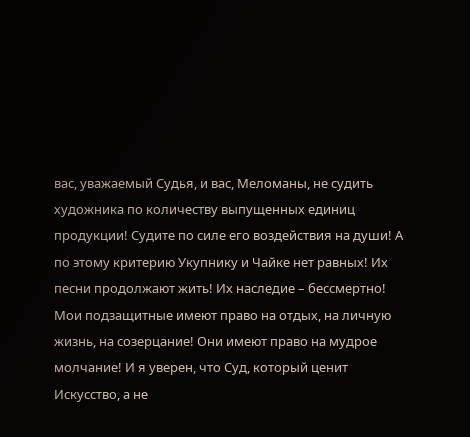вас, уважаемый Судья, и вас, Меломаны, не судить художника по количеству выпущенных единиц продукции! Судите по силе его воздействия на души! А по этому критерию Укупнику и Чайке нет равных! Их песни продолжают жить! Их наследие – бессмертно!
Мои подзащитные имеют право на отдых, на личную жизнь, на созерцание! Они имеют право на мудрое молчание! И я уверен, что Суд, который ценит Искусство, а не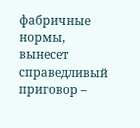фабричные нормы, вынесет справедливый приговор –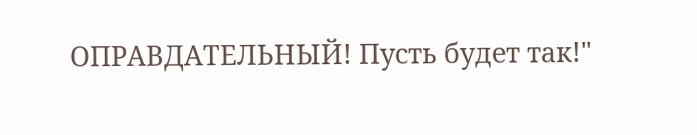ОПРАВДАТЕЛЬНЫЙ! Пусть будет так!"